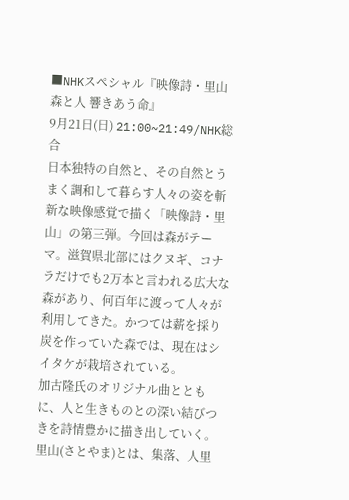■NHKスペシャル『映像詩・里山 森と人 響きあう命』
9月21日(日) 21:00~21:49/NHK総合
日本独特の自然と、その自然とうまく調和して暮らす人々の姿を斬新な映像感覚で描く「映像詩・里山」の第三弾。今回は森がテーマ。滋賀県北部にはクヌギ、コナラだけでも2万本と言われる広大な森があり、何百年に渡って人々が利用してきた。かつては薪を採り炭を作っていた森では、現在はシイタケが栽培されている。
加古隆氏のオリジナル曲とともに、人と生きものとの深い結びつきを詩情豊かに描き出していく。
里山(さとやま)とは、集落、人里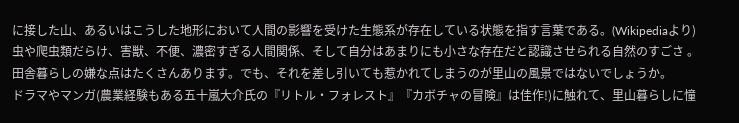に接した山、あるいはこうした地形において人間の影響を受けた生態系が存在している状態を指す言葉である。(Wikipediaより)
虫や爬虫類だらけ、害獣、不便、濃密すぎる人間関係、そして自分はあまりにも小さな存在だと認識させられる自然のすごさ 。田舎暮らしの嫌な点はたくさんあります。でも、それを差し引いても惹かれてしまうのが里山の風景ではないでしょうか。
ドラマやマンガ(農業経験もある五十嵐大介氏の『リトル・フォレスト』『カボチャの冒険』は佳作!)に触れて、里山暮らしに憧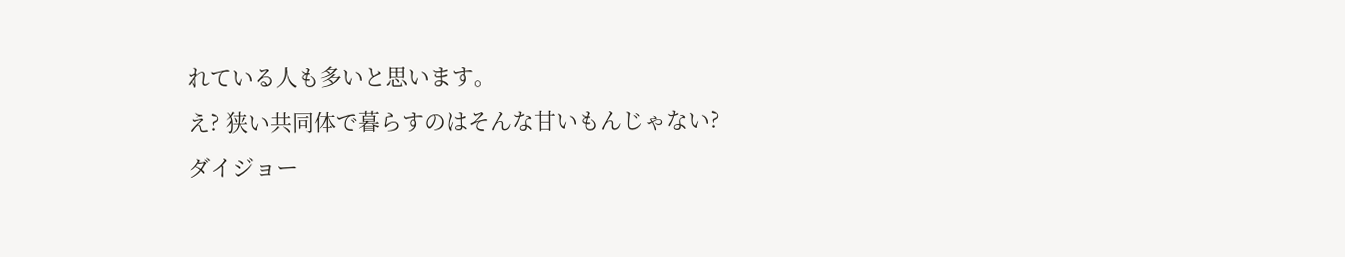れている人も多いと思います。
え? 狭い共同体で暮らすのはそんな甘いもんじゃない?
ダイジョー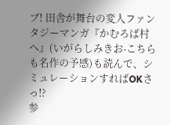ブ! 田舎が舞台の変人ファンタジーマンガ『かむろば村へ』(いがらしみきお-こちらも名作の予感)も読んで、シミュレーションすればOKさっ!?
参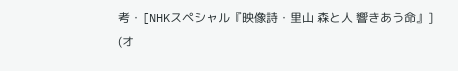考・[NHKスペシャル『映像詩・里山 森と人 響きあう命』]
(オ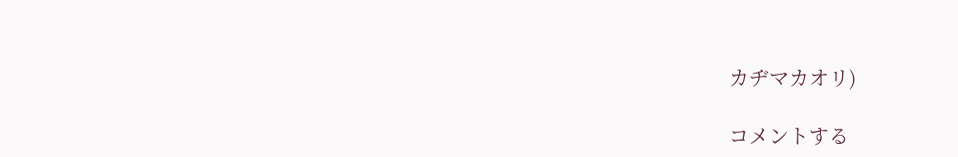カヂマカオリ)

コメントする